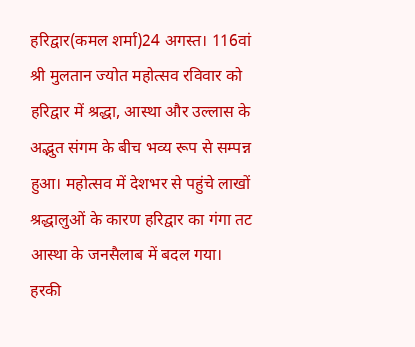हरिद्वार(कमल शर्मा)24 अगस्त। 116वां श्री मुलतान ज्योत महोत्सव रविवार को हरिद्वार में श्रद्धा, आस्था और उल्लास के अद्भुत संगम के बीच भव्य रूप से सम्पन्न हुआ। महोत्सव में देशभर से पहुंचे लाखों श्रद्धालुओं के कारण हरिद्वार का गंगा तट आस्था के जनसैलाब में बदल गया। हरकी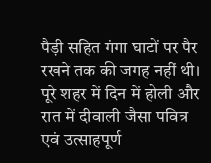पैड़ी सहित गंगा घाटों पर पैर रखने तक की जगह नहीं थी। पूरे शहर में दिन में होली और रात में दीवाली जैसा पवित्र एवं उत्साहपूर्ण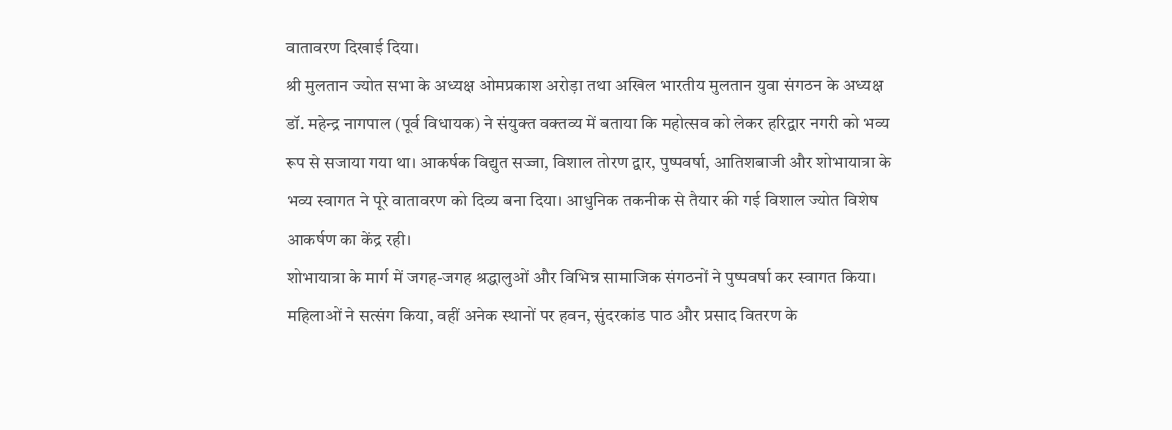वातावरण दिखाई दिया।
श्री मुलतान ज्योत सभा के अध्यक्ष ओमप्रकाश अरोड़ा तथा अखिल भारतीय मुलतान युवा संगठन के अध्यक्ष डॉ. महेन्द्र नागपाल (पूर्व विधायक) ने संयुक्त वक्तव्य में बताया कि महोत्सव को लेकर हरिद्वार नगरी को भव्य रूप से सजाया गया था। आकर्षक विद्युत सज्जा, विशाल तोरण द्वार, पुष्पवर्षा, आतिशबाजी और शोभायात्रा के भव्य स्वागत ने पूरे वातावरण को दिव्य बना दिया। आधुनिक तकनीक से तैयार की गई विशाल ज्योत विशेष आकर्षण का केंद्र रही।
शोभायात्रा के मार्ग में जगह-जगह श्रद्धालुओं और विभिन्न सामाजिक संगठनों ने पुष्पवर्षा कर स्वागत किया। महिलाओं ने सत्संग किया, वहीं अनेक स्थानों पर हवन, सुंदरकांड पाठ और प्रसाद वितरण के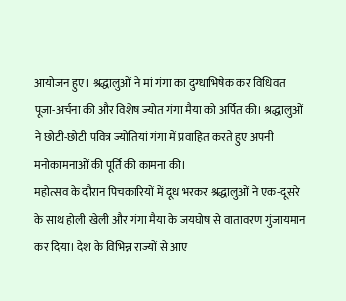आयोजन हुए। श्रद्धालुओं ने मां गंगा का दुग्धाभिषेक कर विधिवत पूजा-अर्चना की और विशेष ज्योत गंगा मैया को अर्पित की। श्रद्धालुओं ने छोटी-छोटी पवित्र ज्योतियां गंगा में प्रवाहित करते हुए अपनी मनोकामनाओं की पूर्ति की कामना की।
महोत्सव के दौरान पिचकारियों में दूध भरकर श्रद्धालुओं ने एक-दूसरे के साथ होली खेली और गंगा मैया के जयघोष से वातावरण गुंजायमान कर दिया। देश के विभिन्न राज्यों से आए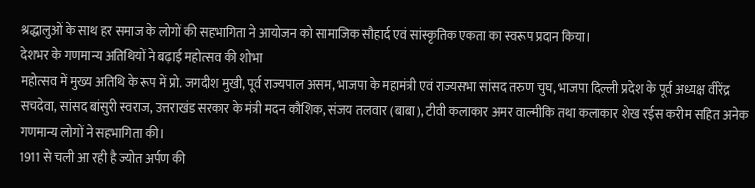श्रद्धालुओं के साथ हर समाज के लोगों की सहभागिता ने आयोजन को सामाजिक सौहार्द एवं सांस्कृतिक एकता का स्वरूप प्रदान किया।
देशभर के गणमान्य अतिथियों ने बढ़ाई महोत्सव की शोभा
महोत्सव में मुख्य अतिथि के रूप में प्रो. जगदीश मुखी, पूर्व राज्यपाल असम, भाजपा के महामंत्री एवं राज्यसभा सांसद तरुण चुघ, भाजपा दिल्ली प्रदेश के पूर्व अध्यक्ष वीरेंद्र सचदेवा, सांसद बांसुरी स्वराज, उत्तराखंड सरकार के मंत्री मदन कौशिक, संजय तलवार (बाबा), टीवी कलाकार अमर वाल्मीकि तथा कलाकार शेख रईस करीम सहित अनेक गणमान्य लोगों ने सहभागिता की।
1911 से चली आ रही है ज्योत अर्पण की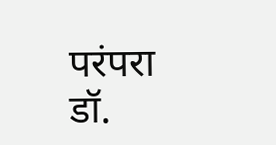परंपरा
डॉ.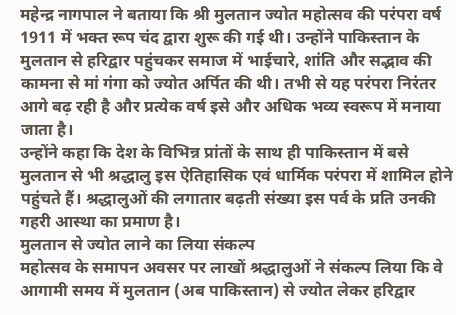महेन्द्र नागपाल ने बताया कि श्री मुलतान ज्योत महोत्सव की परंपरा वर्ष 1911 में भक्त रूप चंद द्वारा शुरू की गई थी। उन्होंने पाकिस्तान के मुलतान से हरिद्वार पहुंचकर समाज में भाईचारे, शांति और सद्भाव की कामना से मां गंगा को ज्योत अर्पित की थी। तभी से यह परंपरा निरंतर आगे बढ़ रही है और प्रत्येक वर्ष इसे और अधिक भव्य स्वरूप में मनाया जाता है।
उन्होंने कहा कि देश के विभिन्न प्रांतों के साथ ही पाकिस्तान में बसे मुलतान से भी श्रद्धालु इस ऐतिहासिक एवं धार्मिक परंपरा में शामिल होने पहुंचते हैं। श्रद्धालुओं की लगातार बढ़ती संख्या इस पर्व के प्रति उनकी गहरी आस्था का प्रमाण है।
मुलतान से ज्योत लाने का लिया संकल्प
महोत्सव के समापन अवसर पर लाखों श्रद्धालुओं ने संकल्प लिया कि वे आगामी समय में मुलतान (अब पाकिस्तान) से ज्योत लेकर हरिद्वार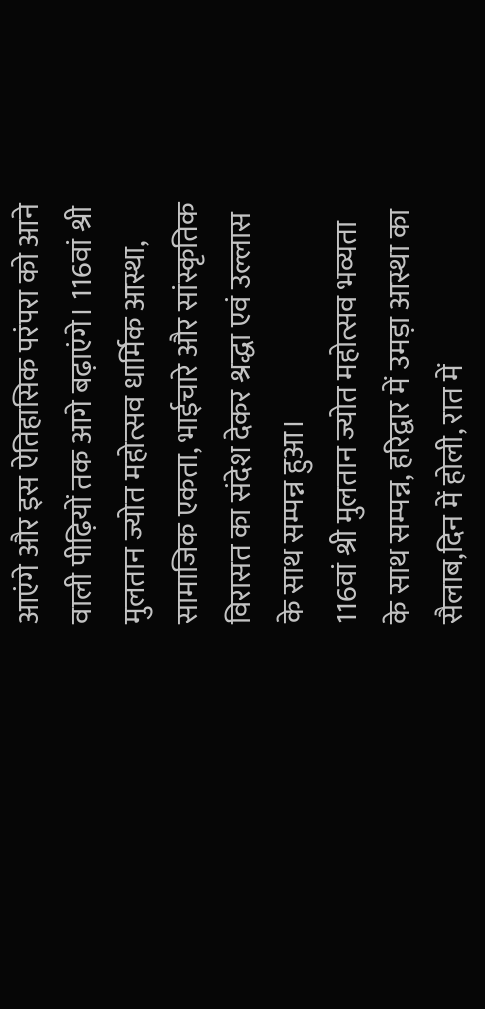आएंगे और इस ऐतिहासिक परंपरा को आने वाली पीढ़ियों तक आगे बढ़ाएंगे। 116वां श्री मुलतान ज्योत महोत्सव धार्मिक आस्था, सामाजिक एकता, भाईचारे और सांस्कृतिक विरासत का संदेश देकर श्रद्धा एवं उल्लास के साथ सम्पन्न हुआ।
116वां श्री मुलतान ज्योत महोत्सव भव्यता के साथ सम्पन्न, हरिद्वार में उमड़ा आस्था का सैलाब,दिन में होली, रात में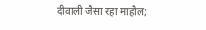दीवाली जैसा रहा माहौल;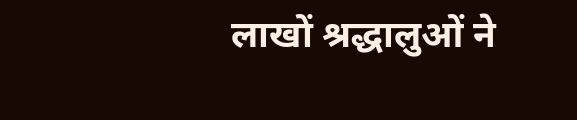लाखों श्रद्धालुओं ने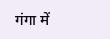गंगा में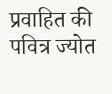प्रवाहित की पवित्र ज्योत